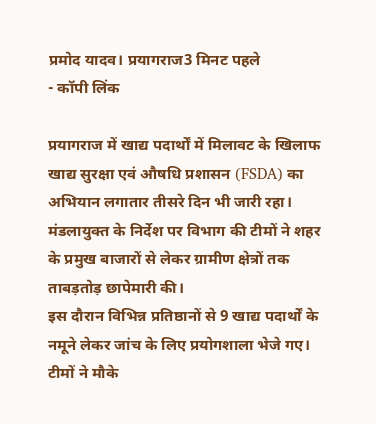प्रमोद यादव। प्रयागराज3 मिनट पहले
- कॉपी लिंक

प्रयागराज में खाद्य पदार्थों में मिलावट के खिलाफ खाद्य सुरक्षा एवं औषधि प्रशासन (FSDA) का अभियान लगातार तीसरे दिन भी जारी रहा। मंडलायुक्त के निर्देश पर विभाग की टीमों ने शहर के प्रमुख बाजारों से लेकर ग्रामीण क्षेत्रों तक ताबड़तोड़ छापेमारी की।
इस दौरान विभिन्न प्रतिष्ठानों से 9 खाद्य पदार्थों के नमूने लेकर जांच के लिए प्रयोगशाला भेजे गए। टीमों ने मौके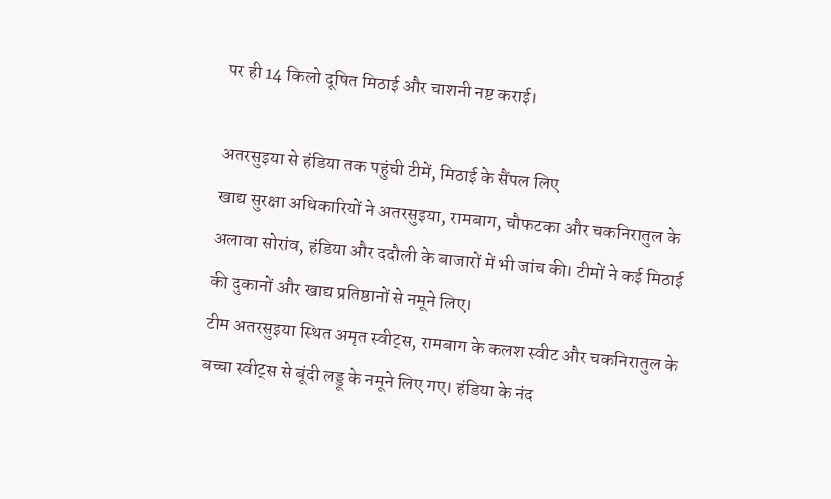पर ही 14 किलो दूषित मिठाई और चाशनी नष्ट कराई।

अतरसुइया से हंडिया तक पहुंची टीमें, मिठाई के सैंपल लिए
खाद्य सुरक्षा अधिकारियों ने अतरसुइया, रामबाग, चौफटका और चकनिरातुल के अलावा सोरांव, हंडिया और ददौली के बाजारों में भी जांच की। टीमों ने कई मिठाई की दुकानों और खाद्य प्रतिष्ठानों से नमूने लिए।
टीम अतरसुइया स्थित अमृत स्वीट्स, रामबाग के कलश स्वीट और चकनिरातुल के बच्चा स्वीट्स से बूंदी लड्डू के नमूने लिए गए। हंडिया के नंद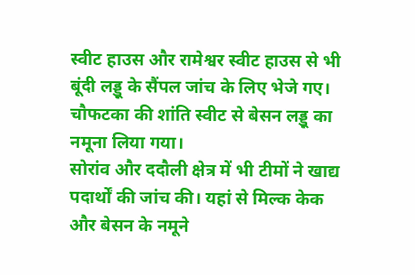स्वीट हाउस और रामेश्वर स्वीट हाउस से भी बूंदी लड्डू के सैंपल जांच के लिए भेजे गए। चौफटका की शांति स्वीट से बेसन लड्डू का नमूना लिया गया।
सोरांव और ददौली क्षेत्र में भी टीमों ने खाद्य पदार्थों की जांच की। यहां से मिल्क केक और बेसन के नमूने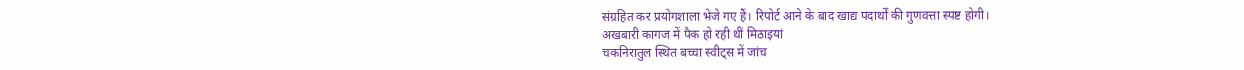संग्रहित कर प्रयोगशाला भेजे गए हैं। रिपोर्ट आने के बाद खाद्य पदार्थों की गुणवत्ता स्पष्ट होगी।
अखबारी कागज में पैक हो रही थीं मिठाइयां
चकनिरातुल स्थित बच्चा स्वीट्स में जांच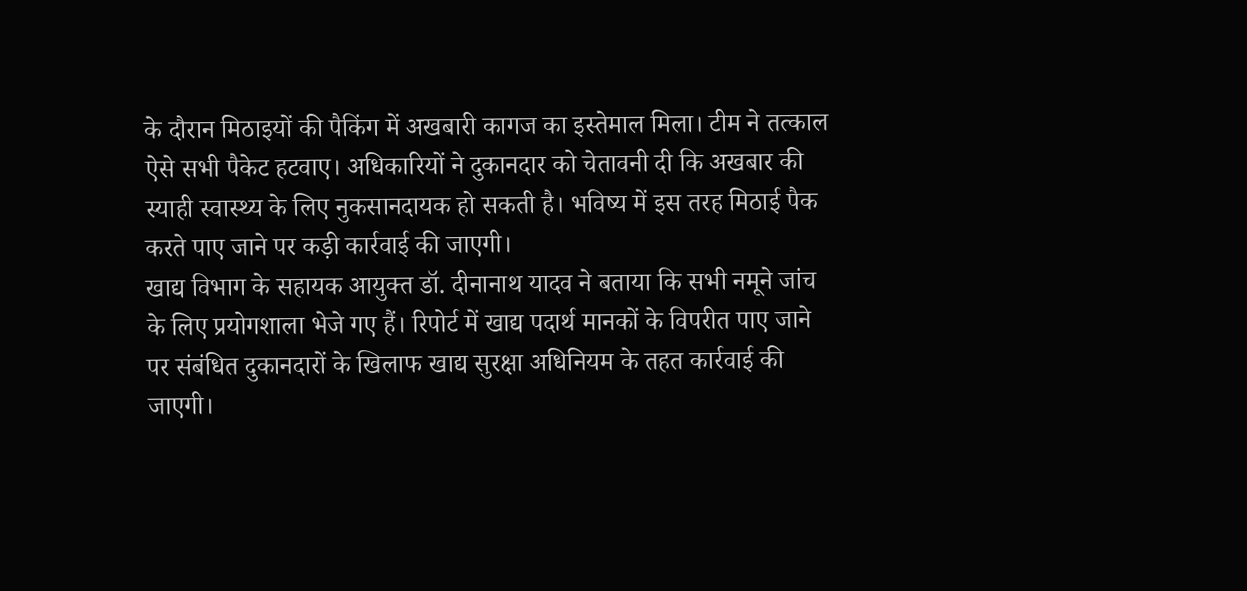के दौरान मिठाइयों की पैकिंग में अखबारी कागज का इस्तेमाल मिला। टीम ने तत्काल ऐसे सभी पैकेट हटवाए। अधिकारियों ने दुकानदार को चेतावनी दी कि अखबार की स्याही स्वास्थ्य के लिए नुकसानदायक हो सकती है। भविष्य में इस तरह मिठाई पैक करते पाए जाने पर कड़ी कार्रवाई की जाएगी।
खाद्य विभाग के सहायक आयुक्त डॉ. दीनानाथ यादव ने बताया कि सभी नमूने जांच के लिए प्रयोगशाला भेजे गए हैं। रिपोर्ट में खाद्य पदार्थ मानकों के विपरीत पाए जाने पर संबंधित दुकानदारों के खिलाफ खाद्य सुरक्षा अधिनियम के तहत कार्रवाई की जाएगी।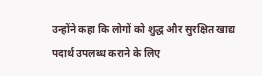उन्होंने कहा कि लोगों को शुद्ध और सुरक्षित खाद्य पदार्थ उपलब्ध कराने के लिए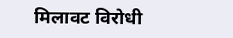मिलावट विरोधी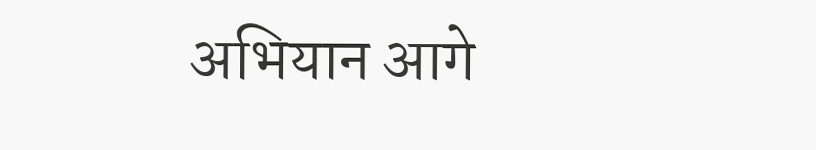अभियान आगे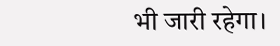भी जारी रहेगा।